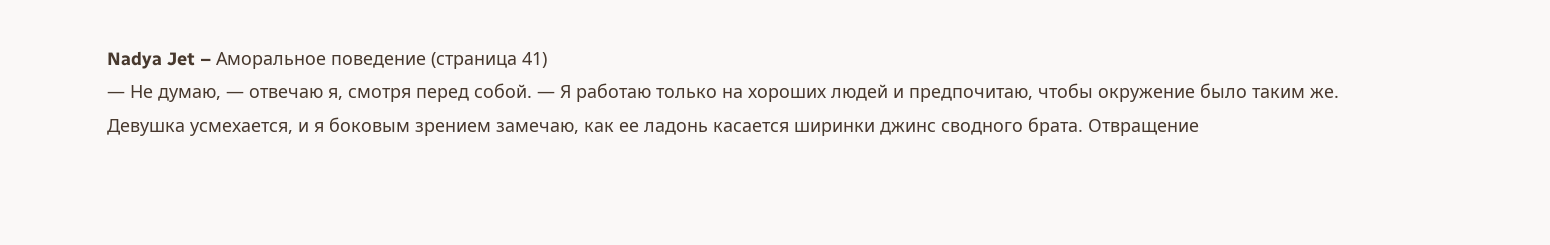Nadya Jet – Аморальное поведение (страница 41)
— Не думаю, — отвечаю я, смотря перед собой. — Я работаю только на хороших людей и предпочитаю, чтобы окружение было таким же.
Девушка усмехается, и я боковым зрением замечаю, как ее ладонь касается ширинки джинс сводного брата. Отвращение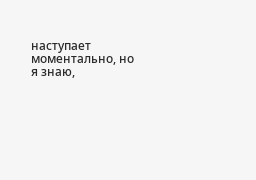наступает моментально, но я знаю,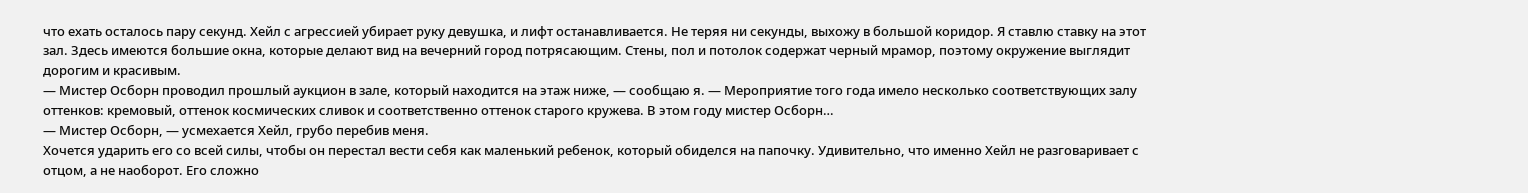что ехать осталось пару секунд. Хейл с агрессией убирает руку девушка, и лифт останавливается. Не теряя ни секунды, выхожу в большой коридор. Я ставлю ставку на этот зал. Здесь имеются большие окна, которые делают вид на вечерний город потрясающим. Стены, пол и потолок содержат черный мрамор, поэтому окружение выглядит дорогим и красивым.
— Мистер Осборн проводил прошлый аукцион в зале, который находится на этаж ниже, — сообщаю я. — Мероприятие того года имело несколько соответствующих залу оттенков: кремовый, оттенок космических сливок и соответственно оттенок старого кружева. В этом году мистер Осборн…
— Мистер Осборн, — усмехается Хейл, грубо перебив меня.
Хочется ударить его со всей силы, чтобы он перестал вести себя как маленький ребенок, который обиделся на папочку. Удивительно, что именно Хейл не разговаривает с отцом, а не наоборот. Его сложно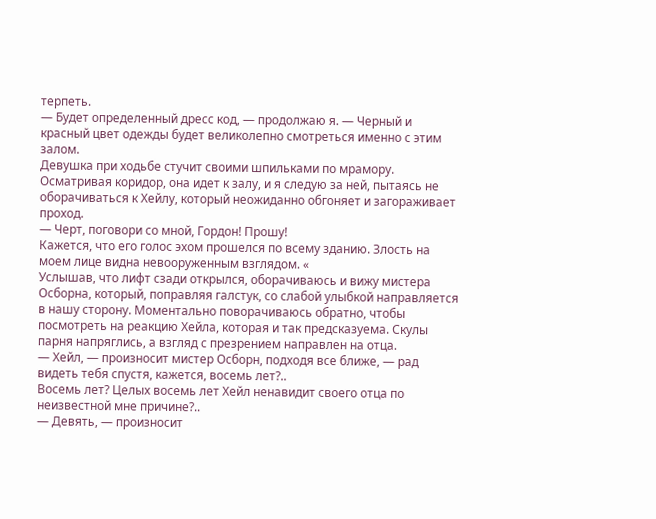терпеть.
— Будет определенный дресс код, — продолжаю я. — Черный и красный цвет одежды будет великолепно смотреться именно с этим залом.
Девушка при ходьбе стучит своими шпильками по мрамору. Осматривая коридор, она идет к залу, и я следую за ней, пытаясь не оборачиваться к Хейлу, который неожиданно обгоняет и загораживает проход.
— Черт, поговори со мной, Гордон! Прошу!
Кажется, что его голос эхом прошелся по всему зданию. Злость на моем лице видна невооруженным взглядом. «
Услышав, что лифт сзади открылся, оборачиваюсь и вижу мистера Осборна, который, поправляя галстук, со слабой улыбкой направляется в нашу сторону. Моментально поворачиваюсь обратно, чтобы посмотреть на реакцию Хейла, которая и так предсказуема. Скулы парня напряглись, а взгляд с презрением направлен на отца.
— Хейл, — произносит мистер Осборн, подходя все ближе, — рад видеть тебя спустя, кажется, восемь лет?..
Восемь лет? Целых восемь лет Хейл ненавидит своего отца по неизвестной мне причине?..
— Девять, — произносит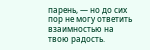парень, — но до сих пор не могу ответить взаимностью на твою радость.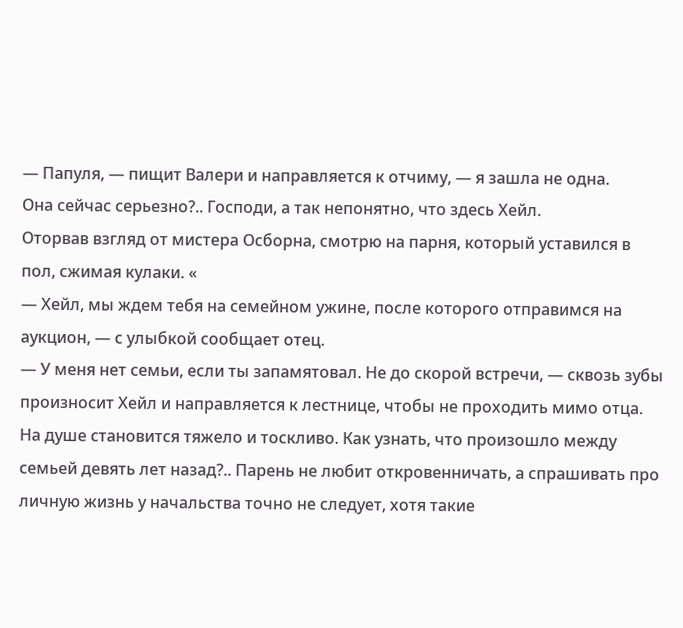— Папуля, — пищит Валери и направляется к отчиму, — я зашла не одна.
Она сейчас серьезно?.. Господи, а так непонятно, что здесь Хейл.
Оторвав взгляд от мистера Осборна, смотрю на парня, который уставился в пол, сжимая кулаки. «
— Хейл, мы ждем тебя на семейном ужине, после которого отправимся на аукцион, — с улыбкой сообщает отец.
— У меня нет семьи, если ты запамятовал. Не до скорой встречи, — сквозь зубы произносит Хейл и направляется к лестнице, чтобы не проходить мимо отца.
На душе становится тяжело и тоскливо. Как узнать, что произошло между семьей девять лет назад?.. Парень не любит откровенничать, а спрашивать про личную жизнь у начальства точно не следует, хотя такие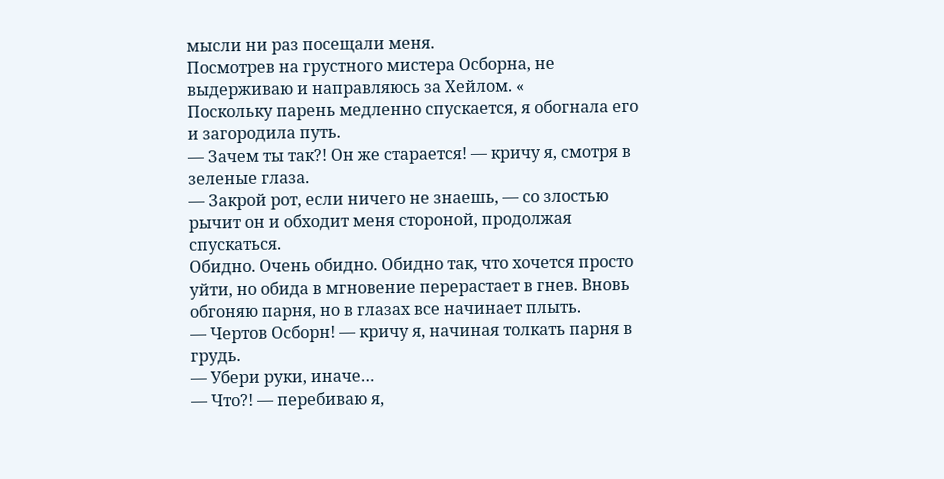мысли ни раз посещали меня.
Посмотрев на грустного мистера Осборна, не выдерживаю и направляюсь за Хейлом. «
Поскольку парень медленно спускается, я обогнала его и загородила путь.
— Зачем ты так?! Он же старается! — кричу я, смотря в зеленые глаза.
— Закрой рот, если ничего не знаешь, — со злостью рычит он и обходит меня стороной, продолжая спускаться.
Обидно. Очень обидно. Обидно так, что хочется просто уйти, но обида в мгновение перерастает в гнев. Вновь обгоняю парня, но в глазах все начинает плыть.
— Чертов Осборн! — кричу я, начиная толкать парня в грудь.
— Убери руки, иначе…
— Что?! — перебиваю я,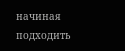начиная подходить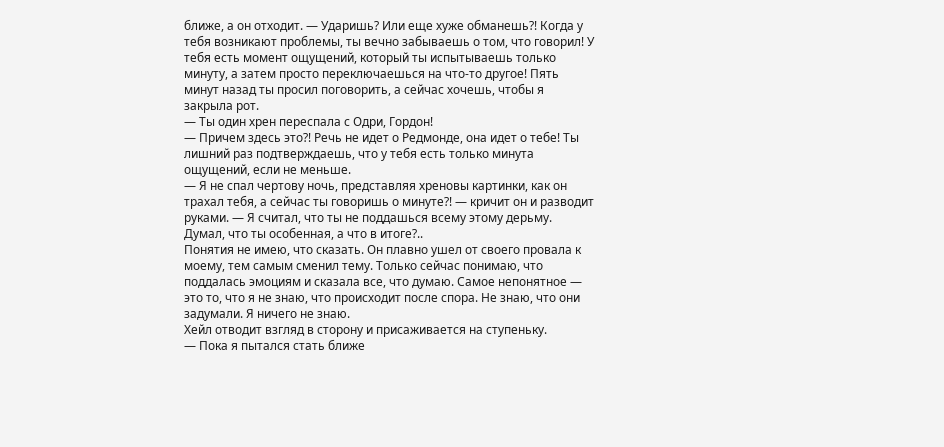ближе, а он отходит. — Ударишь? Или еще хуже обманешь?! Когда у тебя возникают проблемы, ты вечно забываешь о том, что говорил! У тебя есть момент ощущений, который ты испытываешь только минуту, а затем просто переключаешься на что-то другое! Пять минут назад ты просил поговорить, а сейчас хочешь, чтобы я закрыла рот.
— Ты один хрен переспала с Одри, Гордон!
— Причем здесь это?! Речь не идет о Редмонде, она идет о тебе! Ты лишний раз подтверждаешь, что у тебя есть только минута ощущений, если не меньше.
— Я не спал чертову ночь, представляя хреновы картинки, как он трахал тебя, а сейчас ты говоришь о минуте?! — кричит он и разводит руками. — Я считал, что ты не поддашься всему этому дерьму. Думал, что ты особенная, а что в итоге?..
Понятия не имею, что сказать. Он плавно ушел от своего провала к моему, тем самым сменил тему. Только сейчас понимаю, что поддалась эмоциям и сказала все, что думаю. Самое непонятное — это то, что я не знаю, что происходит после спора. Не знаю, что они задумали. Я ничего не знаю.
Хейл отводит взгляд в сторону и присаживается на ступеньку.
— Пока я пытался стать ближе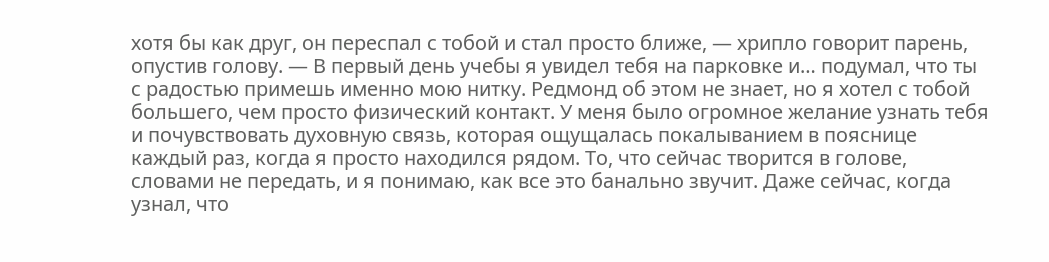хотя бы как друг, он переспал с тобой и стал просто ближе, — хрипло говорит парень, опустив голову. — В первый день учебы я увидел тебя на парковке и… подумал, что ты с радостью примешь именно мою нитку. Редмонд об этом не знает, но я хотел с тобой большего, чем просто физический контакт. У меня было огромное желание узнать тебя и почувствовать духовную связь, которая ощущалась покалыванием в пояснице каждый раз, когда я просто находился рядом. То, что сейчас творится в голове, словами не передать, и я понимаю, как все это банально звучит. Даже сейчас, когда узнал, что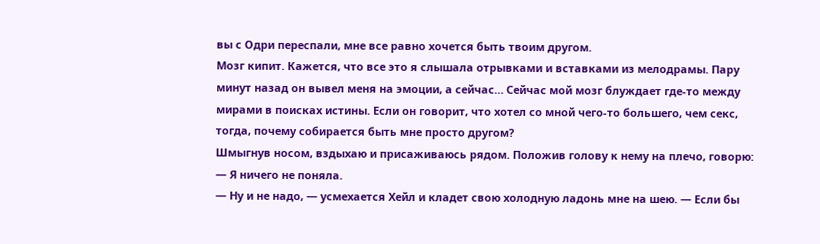вы с Одри переспали, мне все равно хочется быть твоим другом.
Мозг кипит. Кажется, что все это я слышала отрывками и вставками из мелодрамы. Пару минут назад он вывел меня на эмоции, а сейчас… Сейчас мой мозг блуждает где-то между мирами в поисках истины. Если он говорит, что хотел со мной чего-то большего, чем секс, тогда, почему собирается быть мне просто другом?
Шмыгнув носом, вздыхаю и присаживаюсь рядом. Положив голову к нему на плечо, говорю:
— Я ничего не поняла.
— Ну и не надо, — усмехается Хейл и кладет свою холодную ладонь мне на шею. — Если бы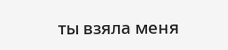ты взяла меня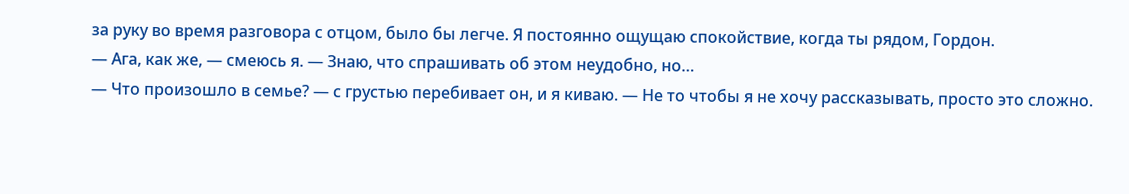за руку во время разговора с отцом, было бы легче. Я постоянно ощущаю спокойствие, когда ты рядом, Гордон.
— Ага, как же, — смеюсь я. — Знаю, что спрашивать об этом неудобно, но…
— Что произошло в семье? — с грустью перебивает он, и я киваю. — Не то чтобы я не хочу рассказывать, просто это сложно.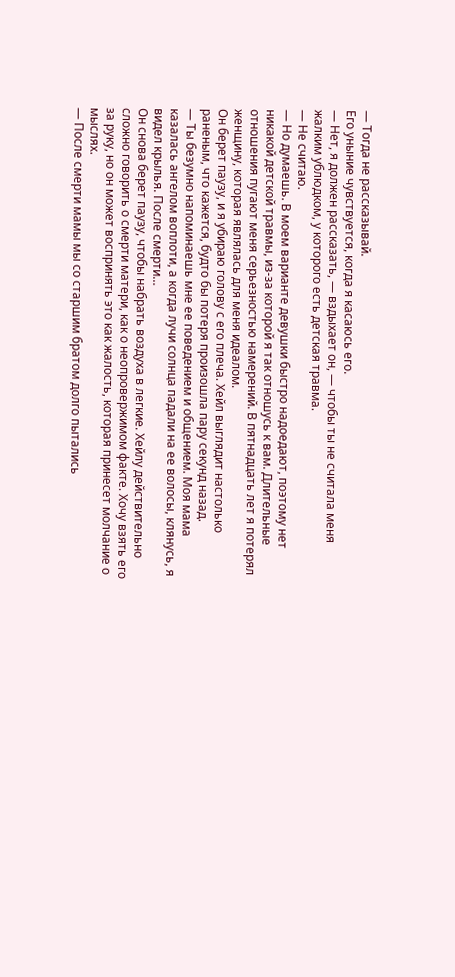— Тогда не рассказывай.
Его уныние чувствуется, когда я касаюсь его.
— Нет, я должен рассказать, — вздыхает он, — чтобы ты не считала меня жалким ублюдком, у которого есть детская травма.
— Не считаю.
— Но думаешь. В моем варианте девушки быстро надоедают, поэтому нет никакой детской травмы, из-за которой я так отношусь к вам. Длительные отношения пугают меня серьезностью намерений. В пятнадцать лет я потерял женщину, которая являлась для меня идеалом.
Он берет паузу, и я убираю голову с его плеча. Хейл выглядит настолько раненым, что кажется, будто бы потеря произошла пару секунд назад.
— Ты безумно напоминаешь мне ее поведением и общением. Моя мама казалась ангелом воплоти, а когда лучи солнца падали на ее волосы, клянусь, я видел крылья. После смерти…
Он снова берет паузу, чтобы набрать воздуха в легкие. Хейлу действительно сложно говорить о смерти матери, как о неопровержимом факте. Хочу взять его за руку, но он может воспринять это как жалость, которая принесет молчание о мыслях.
— После смерти мамы мы со старшим братом долго пытались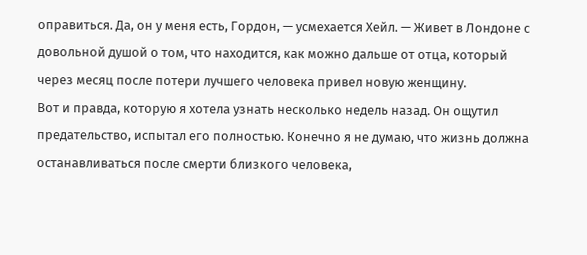оправиться. Да, он у меня есть, Гордон, — усмехается Хейл. — Живет в Лондоне с довольной душой о том, что находится, как можно дальше от отца, который через месяц после потери лучшего человека привел новую женщину.
Вот и правда, которую я хотела узнать несколько недель назад. Он ощутил предательство, испытал его полностью. Конечно я не думаю, что жизнь должна останавливаться после смерти близкого человека,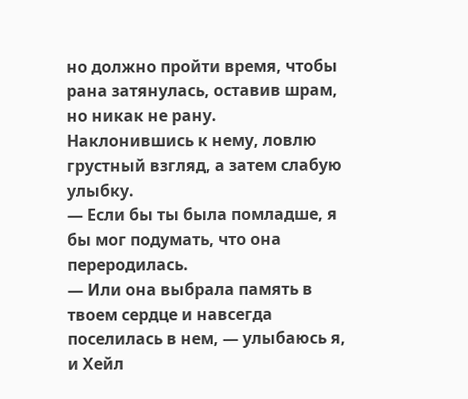но должно пройти время, чтобы рана затянулась, оставив шрам, но никак не рану.
Наклонившись к нему, ловлю грустный взгляд, а затем слабую улыбку.
— Если бы ты была помладше, я бы мог подумать, что она переродилась.
— Или она выбрала память в твоем сердце и навсегда поселилась в нем, — улыбаюсь я, и Хейл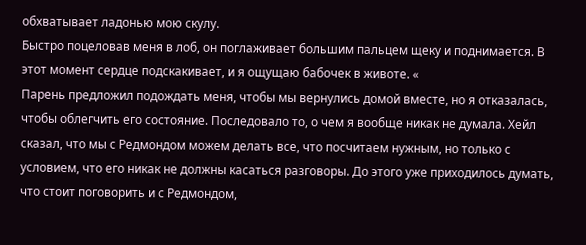обхватывает ладонью мою скулу.
Быстро поцеловав меня в лоб, он поглаживает большим пальцем щеку и поднимается. В этот момент сердце подскакивает, и я ощущаю бабочек в животе. «
Парень предложил подождать меня, чтобы мы вернулись домой вместе, но я отказалась, чтобы облегчить его состояние. Последовало то, о чем я вообще никак не думала. Хейл сказал, что мы с Редмондом можем делать все, что посчитаем нужным, но только с условием, что его никак не должны касаться разговоры. До этого уже приходилось думать, что стоит поговорить и с Редмондом,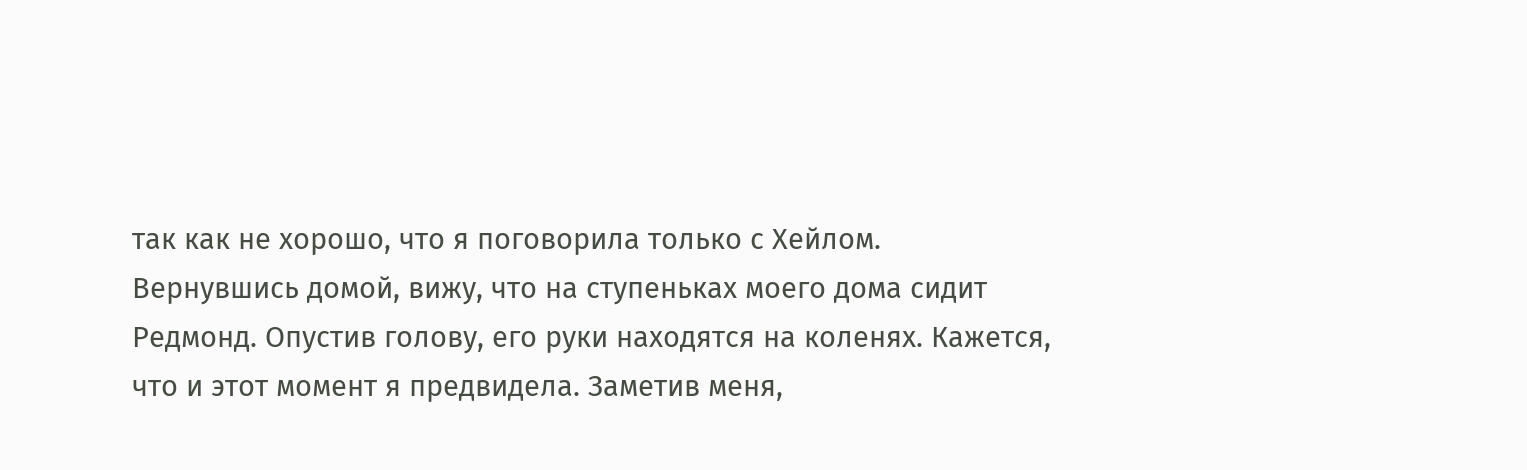так как не хорошо, что я поговорила только с Хейлом.
Вернувшись домой, вижу, что на ступеньках моего дома сидит Редмонд. Опустив голову, его руки находятся на коленях. Кажется, что и этот момент я предвидела. Заметив меня,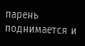парень поднимается и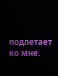подлетает ко мне.